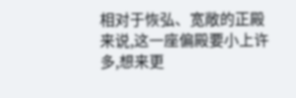相对于恢弘、宽敞的正殿来说,这一座偏殿要小上许多,想来更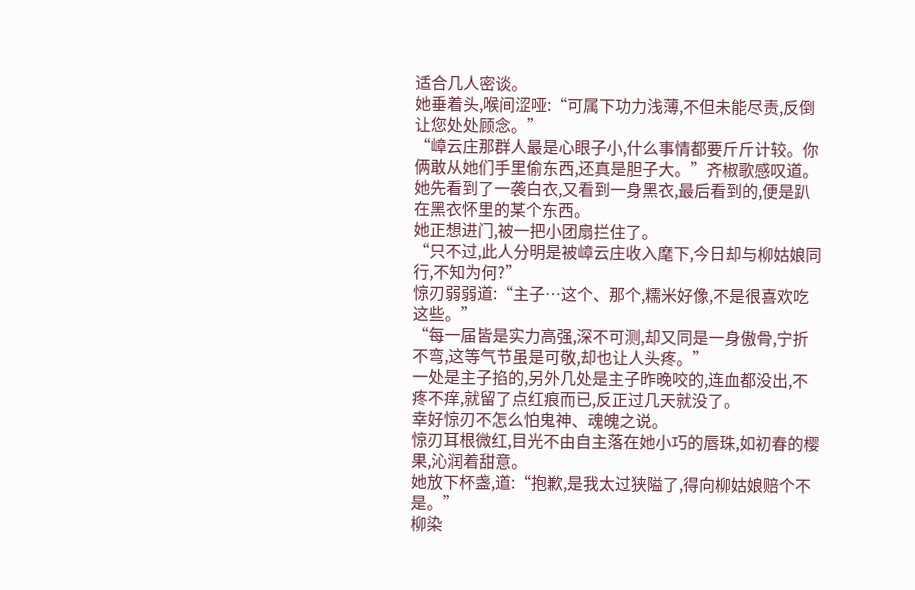适合几人密谈。
她垂着头,喉间涩哑:“可属下功力浅薄,不但未能尽责,反倒让您处处顾念。”
“嶂云庄那群人最是心眼子小,什么事情都要斤斤计较。你俩敢从她们手里偷东西,还真是胆子大。”齐椒歌感叹道。
她先看到了一袭白衣,又看到一身黑衣,最后看到的,便是趴在黑衣怀里的某个东西。
她正想进门,被一把小团扇拦住了。
“只不过,此人分明是被嶂云庄收入麾下,今日却与柳姑娘同行,不知为何?”
惊刃弱弱道:“主子…这个、那个,糯米好像,不是很喜欢吃这些。”
“每一届皆是实力高强,深不可测,却又同是一身傲骨,宁折不弯,这等气节虽是可敬,却也让人头疼。”
一处是主子掐的,另外几处是主子昨晚咬的,连血都没出,不疼不痒,就留了点红痕而已,反正过几天就没了。
幸好惊刃不怎么怕鬼神、魂魄之说。
惊刃耳根微红,目光不由自主落在她小巧的唇珠,如初春的樱果,沁润着甜意。
她放下杯盏,道:“抱歉,是我太过狭隘了,得向柳姑娘赔个不是。”
柳染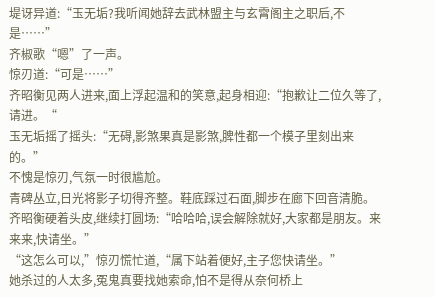堤讶异道:“玉无垢?我听闻她辞去武林盟主与玄霄阁主之职后,不是……”
齐椒歌“嗯”了一声。
惊刃道:“可是……”
齐昭衡见两人进来,面上浮起温和的笑意,起身相迎:“抱歉让二位久等了,请进。“
玉无垢摇了摇头:“无碍,影煞果真是影煞,脾性都一个模子里刻出来的。”
不愧是惊刃,气氛一时很尴尬。
青碑丛立,日光将影子切得齐整。鞋底踩过石面,脚步在廊下回音清脆。
齐昭衡硬着头皮,继续打圆场:“哈哈哈,误会解除就好,大家都是朋友。来来来,快请坐。”
“这怎么可以,”惊刃慌忙道,“属下站着便好,主子您快请坐。”
她杀过的人太多,冤鬼真要找她索命,怕不是得从奈何桥上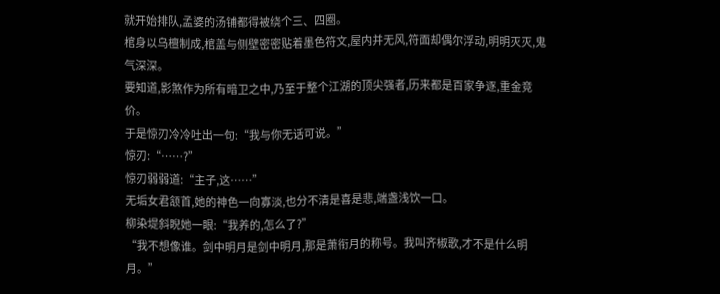就开始排队,孟婆的汤铺都得被绕个三、四圈。
棺身以乌檀制成,棺盖与侧壁密密贴着墨色符文,屋内并无风,符面却偶尔浮动,明明灭灭,鬼气深深。
要知道,影煞作为所有暗卫之中,乃至于整个江湖的顶尖强者,历来都是百家争逐,重金竞价。
于是惊刃冷冷吐出一句:“我与你无话可说。”
惊刃:“……?”
惊刃弱弱道:“主子,这……”
无垢女君颔首,她的神色一向寡淡,也分不清是喜是悲,端盏浅饮一口。
柳染堤斜睨她一眼:“我养的,怎么了?”
“我不想像谁。剑中明月是剑中明月,那是萧衔月的称号。我叫齐椒歌,才不是什么明月。”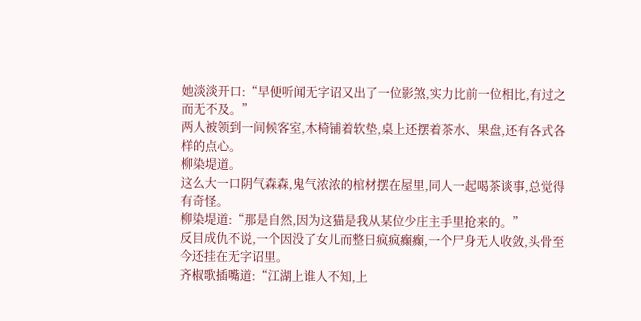她淡淡开口:“早便听闻无字诏又出了一位影煞,实力比前一位相比,有过之而无不及。”
两人被领到一间候客室,木椅铺着软垫,桌上还摆着茶水、果盘,还有各式各样的点心。
柳染堤道。
这么大一口阴气森森,鬼气浓浓的棺材摆在屋里,同人一起喝茶谈事,总觉得有奇怪。
柳染堤道:“那是自然,因为这猫是我从某位少庄主手里抢来的。”
反目成仇不说,一个因没了女儿而整日疯疯癫癫,一个尸身无人收敛,头骨至今还挂在无字诏里。
齐椒歌插嘴道:“江湖上谁人不知,上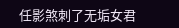任影煞刺了无垢女君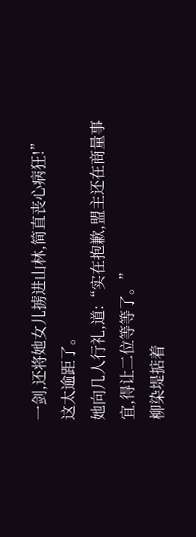一剑,还将她女儿掳进山林,简直丧心病狂!”
这太逾距了。
她向几人行礼,道:“实在抱歉,盟主还在商量事宜,得让二位等等了。”
柳染堤掂着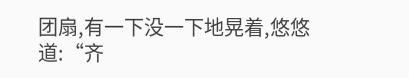团扇,有一下没一下地晃着,悠悠道:“齐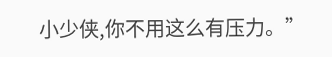小少侠,你不用这么有压力。”